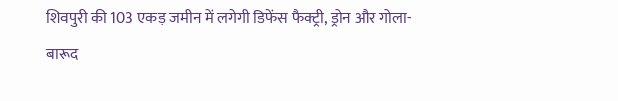शिवपुरी की 103 एकड़ जमीन में लगेगी डिफेंस फैक्ट्री, ड्रोन और गोला-बारूद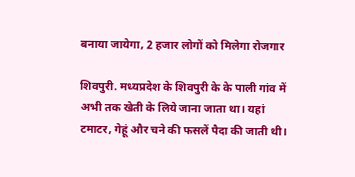बनाया जायेगा, 2 हजार लोगों को मिलेगा रोजगार

शिवपुरी. मध्यप्रदेश के शिवपुरी के के पाली गांव में अभी तक खेती के लिये जाना जाता था। यहां टमाटर, गेहूं और चने की फसलें पैदा की जाती थी।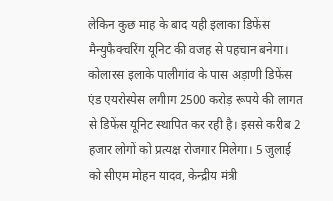लेकिन कुछ माह के बाद यही इलाका डिफेंस मैन्युफैक्चरिंग यूनिट की वजह से पहचान बनेगा। कोलारस इलाके पालीगांव के पास अड़ाणी डिफेंस एंड एयरोस्पेस लगीाग 2500 करोड़ रूपये की लागत से डिफेंस यूनिट स्थापित कर रही है। इससे करीब 2 हजार लोगों को प्रत्यक्ष रोजगार मिलेगा। 5 जुलाई को सीएम मोहन यादव, केन्द्रीय मंत्री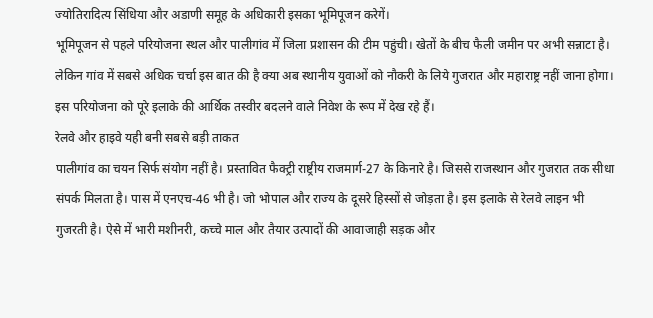ज्योतिरादित्य सिंधिया और अडाणी समूह के अधिकारी इसका भूमिपूजन करेगें।
भूमिपूजन से पहले परियोजना स्थल और पालीगांव में जिला प्रशासन की टीम पहुंची। खेतों के बीच फैली जमीन पर अभी सन्नाटा है। लेकिन गांव में सबसे अधिक चर्चा इस बात की है क्या अब स्थानीय युवाओं को नौकरी के लिये गुजरात और महाराष्ट्र नहीं जाना होगा। इस परियोजना को पूरे इलाके की आर्थिक तस्वीर बदलने वाले निवेश के रूप में देख रहे हैं।
रेलवे और हाइवे यही बनी सबसे बड़ी ताकत
पालीगांव का चयन सिर्फ संयोग नहीं है। प्रस्तावित फैक्ट्री राष्ट्रीय राजमार्ग-27 के किनारे है। जिससे राजस्थान और गुजरात तक सीधा संपर्क मिलता है। पास में एनएच-46 भी है। जो भोपाल और राज्य के दूसरे हिस्सों से जोड़ता है। इस इलाके से रेलवे लाइन भी गुजरती है। ऐसे में भारी मशीनरी, कच्चे माल और तैयार उत्पादों की आवाजाही सड़क और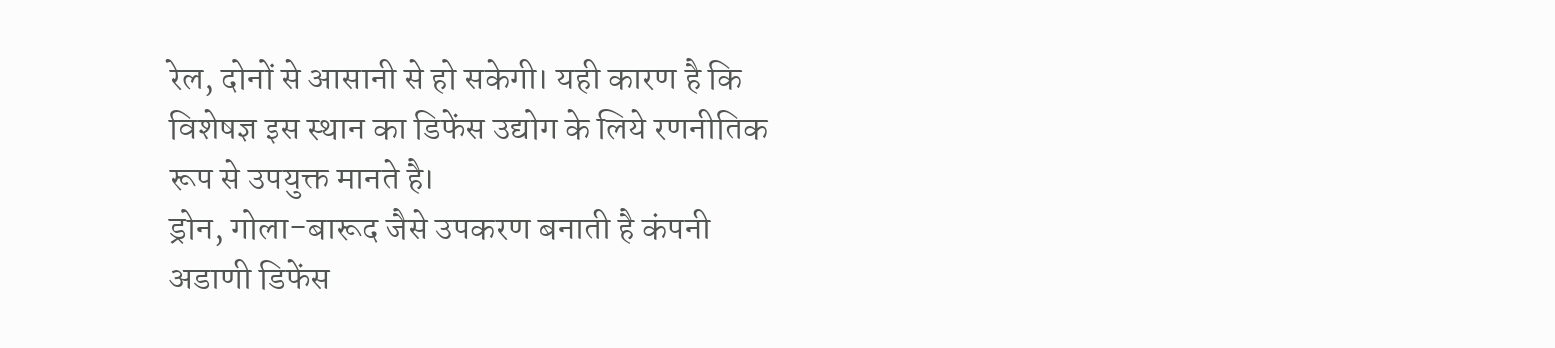रेल, दोनों से आसानी से हो सकेगी। यही कारण है कि विशेषज्ञ इस स्थान का डिफेंस उद्योग के लिये रणनीतिक रूप से उपयुक्त मानते है।
ड्रोन, गोला-बारूद जैसे उपकरण बनाती है कंपनी
अडाणी डिफेंस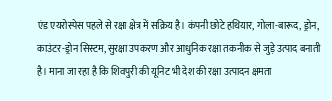एंड एयरोस्पेस पहले से रक्षा क्षेत्र में सक्रिय है। कंपनी छोटे हथियार, गोला-बारूद, ड्रोन, काउंटर-ड्रोन सिस्टम, सुरक्षा उपकरण और आधुनिक रक्षा तकनीक से जुड़े उत्पाद बनाती है। माना जा रहा है कि शिवपुरी की यूनिट भी देश की रक्षा उत्पादन क्षमता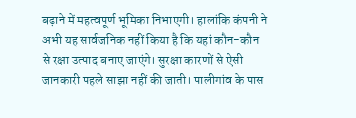बढ़ाने में महत्वपूर्ण भूमिका निभाएगी। हालांकि कंपनी ने अभी यह सार्वजनिक नहीं किया है कि यहां कौन-कौन से रक्षा उत्पाद बनाए जाएंगे। सुरक्षा कारणों से ऐसी जानकारी पहले साझा नहीं की जाती। पालीगांव के पास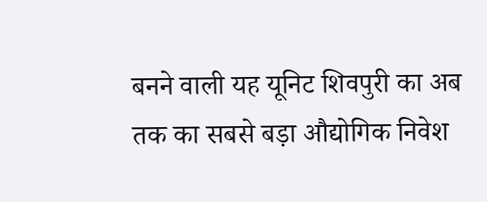बनने वाली यह यूनिट शिवपुरी का अब तक का सबसे बड़ा औद्योगिक निवेश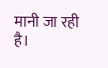मानी जा रही है।